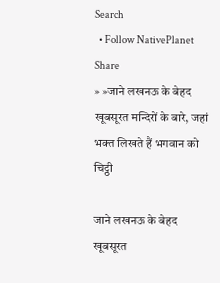Search
  • Follow NativePlanet
Share
» »जाने लखनऊ के बेहद खूबसूरत मन्दिरों के बारे, जहां भक्त लिखते हैं भगवान को चिट्ठी

जाने लखनऊ के बेहद खूबसूरत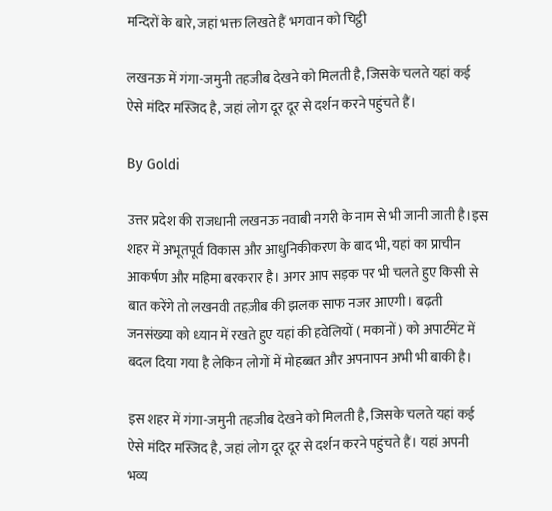मन्दिरों के बारे, जहां भक्त लिखते हैं भगवान को चिट्ठी

लखनऊ में गंगा-जमुनी तहजीब देखने को मिलती है, जिसके चलते यहां कई ऐसे मंदिर मस्जिद है, जहां लोग दूर दूर से दर्शन करने पहुंचते हैं।

By Goldi

उत्तर प्रदेश की राजधानी लखनऊ नवाबी नगरी के नाम से भी जानी जाती है।इस शहर में अभूतपूर्व विकास और आधुनिकीकरण के बाद भी, यहां का प्राचीन आकर्षण और महिमा बरकरार है। अगर आप सड़क पर भी चलते हुए किसी से बात करेंगे तो लखनवी तहज़ीब की झलक साफ नजर आएगी। बढ़ती जनसंख्‍या को ध्‍यान में रखते हुए यहां की हवेलियों ( मकानों ) को अपार्टमेंट में बदल दिया गया है लेकिन लोगों में मोहब्‍बत और अपनापन अभी भी बाकी है।

इस शहर में गंगा-जमुनी तहजीब देखने को मिलती है, जिसके चलते यहां कई ऐसे मंदिर मस्जिद है, जहां लोग दूर दूर से दर्शन करने पहुंचते हैं। यहां अपनी भव्य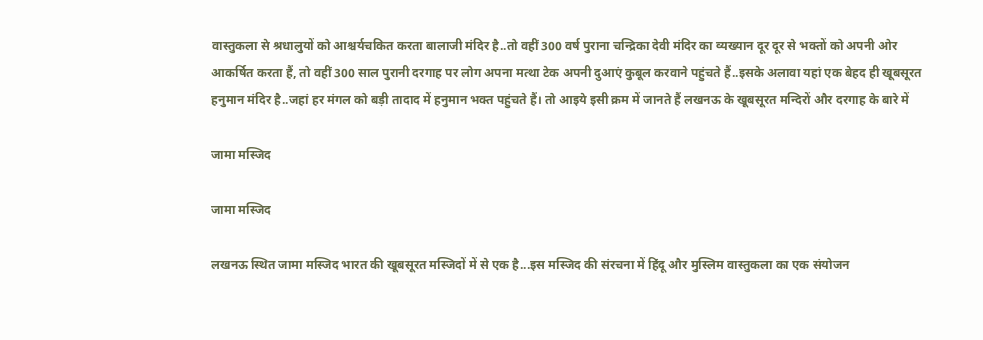वास्तुकला से श्रधालुयों को आश्चर्यचकित करता बालाजी मंदिर है..तो वहीं 300 वर्ष पुराना चन्द्रिका देवी मंदिर का व्यख्यान दूर दूर से भक्तों को अपनी ओर आकर्षित करता हैं, तो वहीं 300 साल पुरानी दरगाह पर लोग अपना मत्था टेक अपनी दुआएं कुबूल करवाने पहुंचते हैं..इसके अलावा यहां एक बेहद ही खूबसूरत हनुमान मंदिर है..जहां हर मंगल को बड़ी तादाद में हनुमान भक्त पहुंचते हैं। तो आइये इसी क्रम में जानते हैं लखनऊ के खूबसूरत मन्दिरों और दरगाह के बारे में

जामा मस्जिद

जामा मस्जिद

लखनऊ स्थित जामा मस्जिद भारत की खूबसूरत मस्जिदों में से एक है...इस मस्जिद की संरचना में हिंदू और मुस्लिम वास्तुकला का एक संयोजन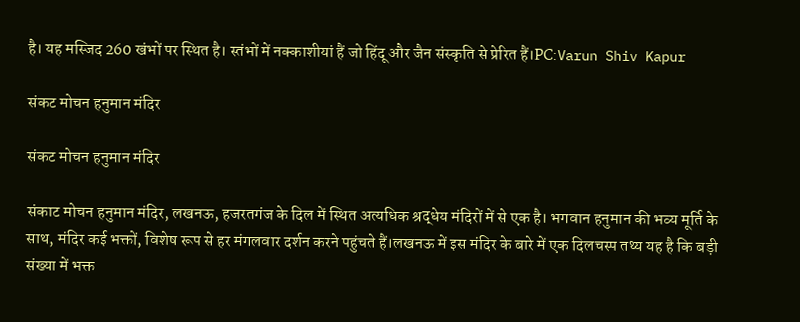है। यह मस्जिद 260 खंभों पर स्थित है। स्तंभों में नक्काशीयां हैं जो हिंदू और जैन संस्कृति से प्रेरित हैं।PC:Varun Shiv Kapur

संकट मोचन हनुमान मंदिर

संकट मोचन हनुमान मंदिर

संकाट मोचन हनुमान मंदिर, लखनऊ, हजरतगंज के दिल में स्थित अत्यधिक श्रद्धेय मंदिरों में से एक है। भगवान हनुमान की भव्य मूर्ति के साथ, मंदिर कई भक्तों, विशेष रूप से हर मंगलवार दर्शन करने पहुंचते हैं।लखनऊ में इस मंदिर के बारे में एक दिलचस्प तथ्य यह है कि बड़ी संख्या में भक्त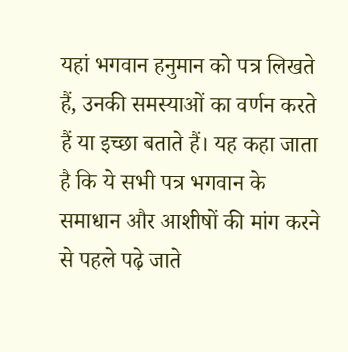यहां भगवान हनुमान को पत्र लिखते हैं, उनकी समस्याओं का वर्णन करते हैं या इच्छा बताते हैं। यह कहा जाता है कि ये सभी पत्र भगवान के समाधान और आशीषों की मांग करने से पहले पढ़े जाते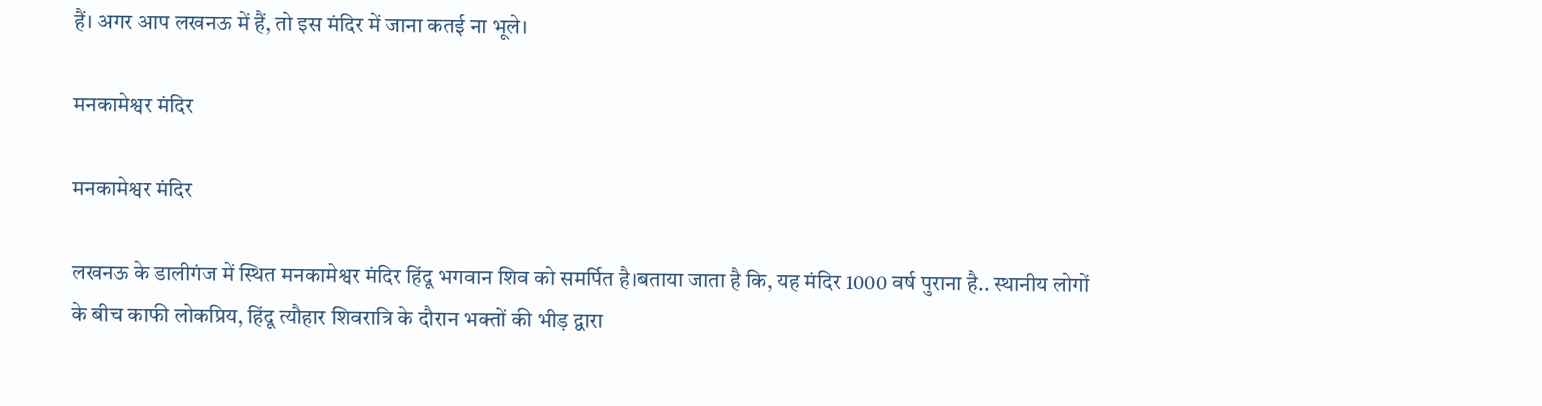हैं। अगर आप लखनऊ में हैं, तो इस मंदिर में जाना कतई ना भूले।

मनकामेश्वर मंदिर

मनकामेश्वर मंदिर

लखनऊ के डालीगंज में स्थित मनकामेश्वर मंदिर हिंदू भगवान शिव को समर्पित है।बताया जाता है कि, यह मंदिर 1000 वर्ष पुराना है.. स्थानीय लोगों के बीच काफी लोकप्रिय, हिंदू त्यौहार शिवरात्रि के दौरान भक्तों की भीड़ द्वारा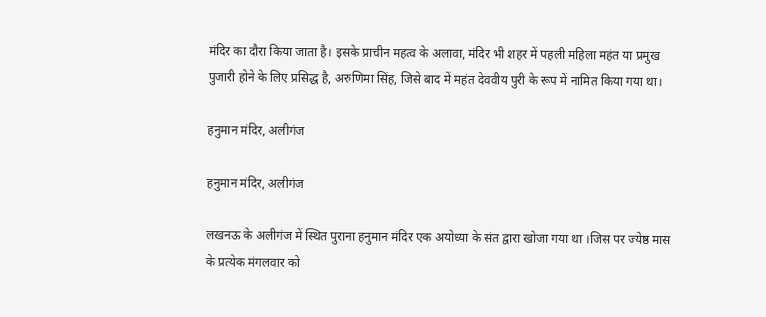मंदिर का दौरा किया जाता है। इसके प्राचीन महत्व के अलावा, मंदिर भी शहर में पहली महिला महंत या प्रमुख पुजारी होने के लिए प्रसिद्ध है, अरुणिमा सिंह, जिसे बाद में महंत देववीय पुरी के रूप में नामित किया गया था।

हनुमान मंदिर, अलीगंज

हनुमान मंदिर, अलीगंज

लखनऊ के अलीगंज में स्थित पुराना हनुमान मंदिर एक अयोध्या के संत द्वारा खोजा गया था ।जिस पर ज्येष्ठ मास के प्रत्येक मंगलवार को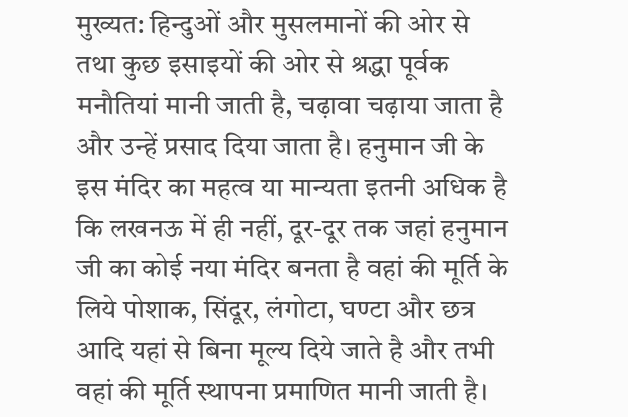मुख्यत: हिन्दुओं और मुसलमानों की ओर से तथा कुछ इसाइयों की ओर से श्रद्धा पूर्वक मनौतियां मानी जाती है, चढ़ावा चढ़ाया जाता है और उन्हें प्रसाद दिया जाता है। हनुमान जी के इस मंदिर का महत्व या मान्यता इतनी अधिक है कि लखनऊ में ही नहीं, दूर-दूर तक जहां हनुमान जी का कोई नया मंदिर बनता है वहां की मूर्ति के लिये पोशाक, सिंदूर, लंगोटा, घण्टा और छत्र आदि यहां से बिना मूल्य दिये जाते है और तभी वहां की मूर्ति स्थापना प्रमाणित मानी जाती है।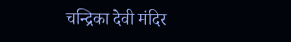चन्द्रिका देवी मंदिर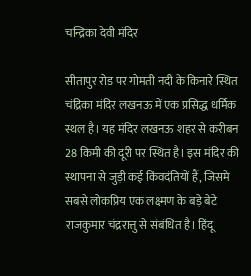चन्द्रिका देवी मंदिर

सीतापुर रोड पर गोमती नदी के किनारे स्थित चंद्रिका मंदिर लखनऊ में एक प्रसिद्ध धर्मिक स्थल है। यह मंदिर लखनऊ शहर से करीबन 28 किमी की दूरी पर स्थित है। इस मंदिर की स्थापना से जुड़ी कई किंवदंतियों हैं, जिसमे सबसे लोकप्रिय एक लक्ष्मण के बड़े बेटे राजकुमार चंद्ररात्तु से संबंधित है। हिंदू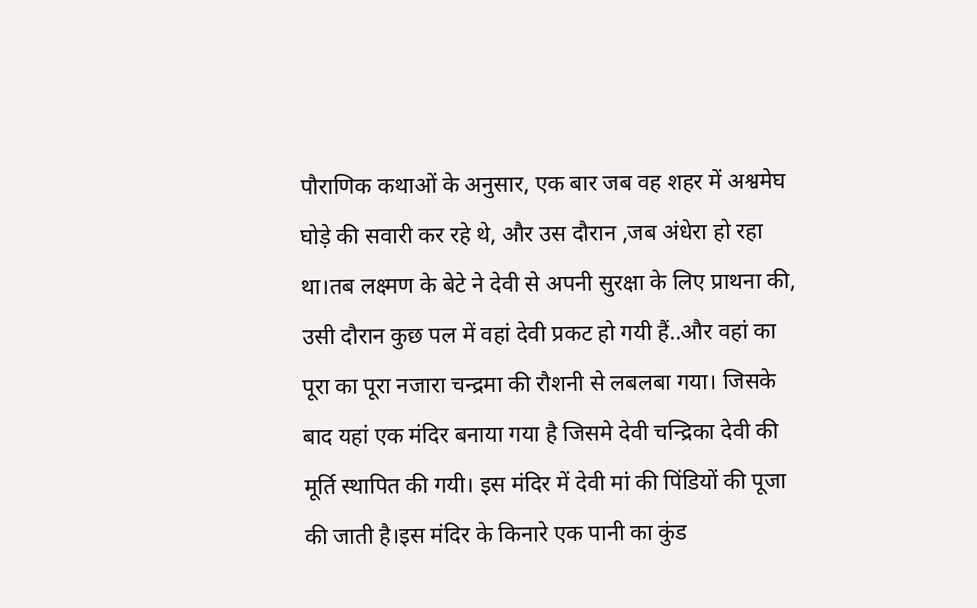पौराणिक कथाओं के अनुसार, एक बार जब वह शहर में अश्वमेघ घोड़े की सवारी कर रहे थे, और उस दौरान ,जब अंधेरा हो रहा था।तब लक्ष्मण के बेटे ने देवी से अपनी सुरक्षा के लिए प्राथना की, उसी दौरान कुछ पल में वहां देवी प्रकट हो गयी हैं..और वहां का पूरा का पूरा नजारा चन्द्रमा की रौशनी से लबलबा गया। जिसके बाद यहां एक मंदिर बनाया गया है जिसमे देवी चन्द्रिका देवी की मूर्ति स्थापित की गयी। इस मंदिर में देवी मां की पिंडियों की पूजा की जाती है।इस मंदिर के किनारे एक पानी का कुंड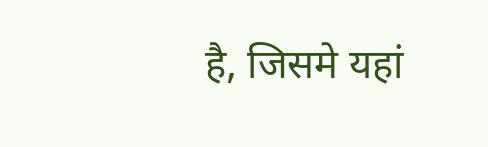है, जिसमे यहां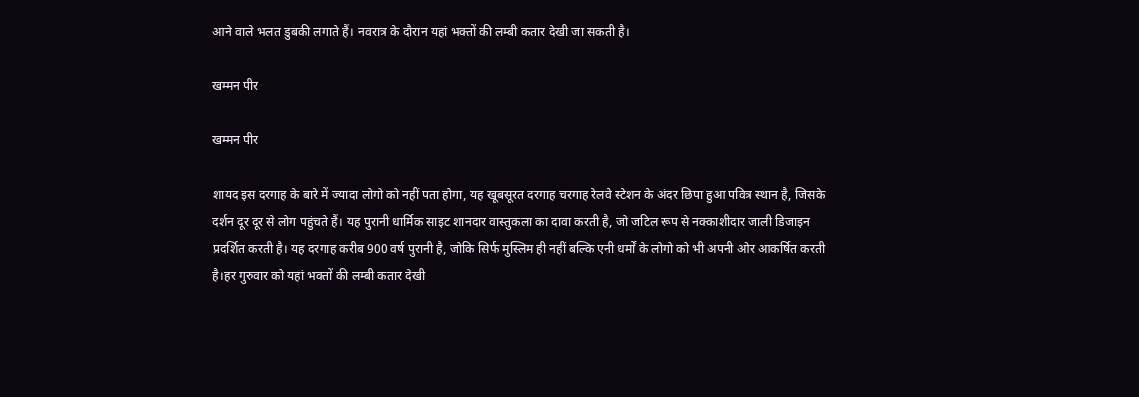आने वाले भलत डुबकी लगाते हैं। नवरात्र के दौरान यहां भक्तों की लम्बी कतार देखी जा सकती है।

खम्मन पीर

खम्मन पीर

शायद इस दरगाह के बारे में ज्यादा लोगो को नहीं पता होगा, यह खूबसूरत दरगाह चरगाह रेलवे स्टेशन के अंदर छिपा हुआ पवित्र स्थान है, जिसके दर्शन दूर दूर से लोग पहुंचते हैं। यह पुरानी धार्मिक साइट शानदार वास्तुकला का दावा करती है, जो जटिल रूप से नक्काशीदार जाली डिजाइन प्रदर्शित करती है। यह दरगाह करीब 900 वर्ष पुरानी है, जोकि सिर्फ मुस्लिम ही नहीं बल्कि एनी धर्मों के लोगो को भी अपनी ओर आकर्षित करती है।हर गुरुवार को यहां भक्तों की लम्बी कतार देखी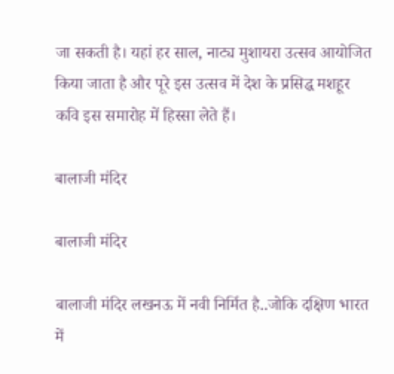जा सकती है। यहां हर साल, नाट्य मुशायरा उत्सव आयोजित किया जाता है और पूरे इस उत्सव में देश के प्रसिद्ध मशहूर कवि इस समारोह में हिस्सा लेते हैं।

बालाजी मंदिर

बालाजी मंदिर

बालाजी मंदिर लखनऊ में नवी निर्मित है..जोकि दक्षिण भारत में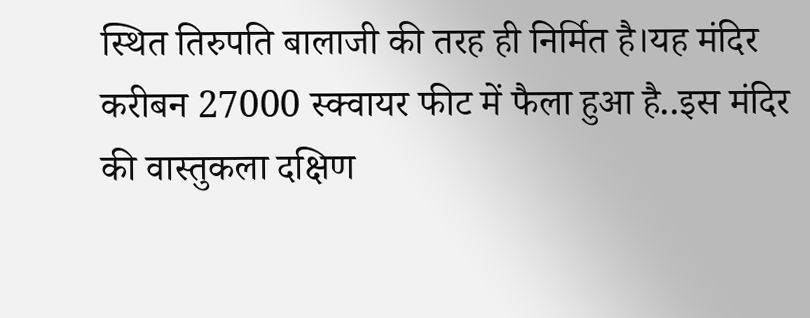स्थित तिरुपति बालाजी की तरह ही निर्मित है।यह मंदिर करीबन 27000 स्क्वायर फीट में फैला हुआ है..इस मंदिर की वास्तुकला दक्षिण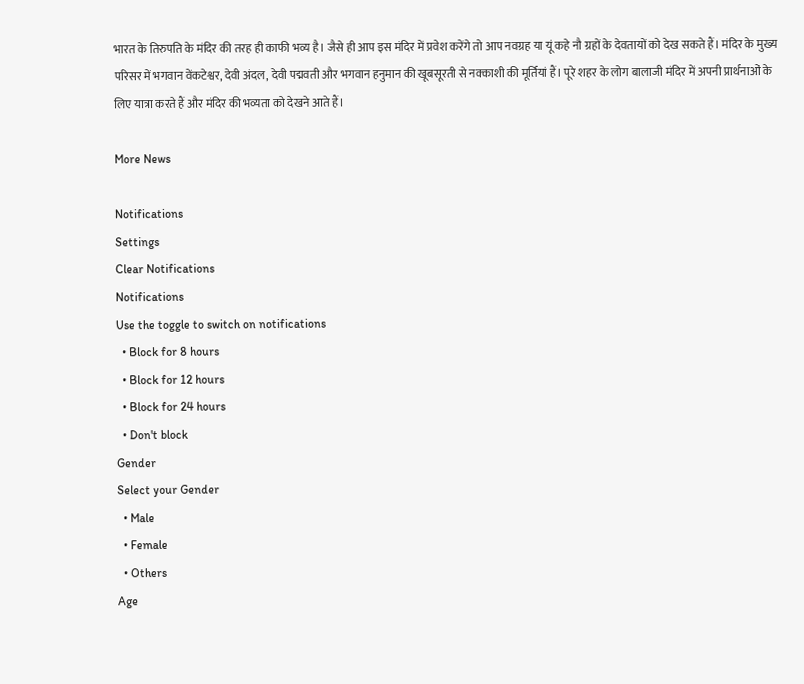भारत के तिरुपति के मंदिर की तरह ही काफी भव्य है। जैसे ही आप इस मंदिर में प्रवेश करेंगे तो आप नवग्रह या यूं कहे नौ ग्रहों के देवतायों को देख सकते हैं। मंदिर के मुख्य परिसर में भगवान वेंकटेश्वर, देवी अंदल, देवी पद्मवती और भगवान हनुमान की खूबसूरती से नक्काशी की मूर्तियां हैं। पूरे शहर के लोग बालाजी मंदिर में अपनी प्रार्थनाओं के लिए यात्रा करते हैं और मंदिर की भव्यता को देखने आते हैं।

More News

Notifications
Settings
Clear Notifications
Notifications
Use the toggle to switch on notifications
  • Block for 8 hours
  • Block for 12 hours
  • Block for 24 hours
  • Don't block
Gender
Select your Gender
  • Male
  • Female
  • Others
Age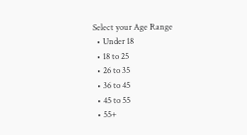Select your Age Range
  • Under 18
  • 18 to 25
  • 26 to 35
  • 36 to 45
  • 45 to 55
  • 55+